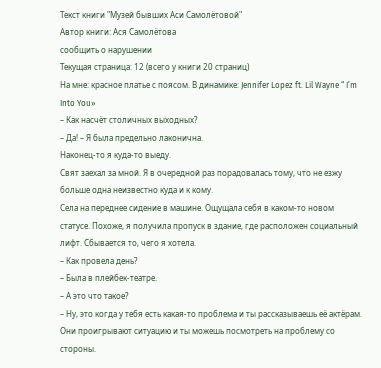Текст книги "Музей бывших Аси Самолётовой"
Автор книги: Ася Самолётова
сообщить о нарушении
Текущая страница: 12 (всего у книги 20 страниц)
На мне: красное платье с поясом. В динамике: Jennifer Lopez ft. Lil Wayne “ I’m Into You»
– Как насчёт столичных выходных?
– Да! – Я была предельно лаконична.
Наконец-то я куда-то выеду.
Свят заехал за мной. Я в очередной раз порадовалась тому, что не езжу больше одна неизвестно куда и к кому.
Села на переднее сидение в машине. Ощущала себя в каком-то новом статусе. Похоже, я получила пропуск в здание, где расположен социальный лифт. Сбывается то, чего я хотела.
– Как провела день?
– Была в плейбек-театре.
– А это что такое?
– Ну, это когда у тебя есть какая-то проблема и ты рассказываешь её актёрам. Они проигрывают ситуацию и ты можешь посмотреть на проблему со стороны.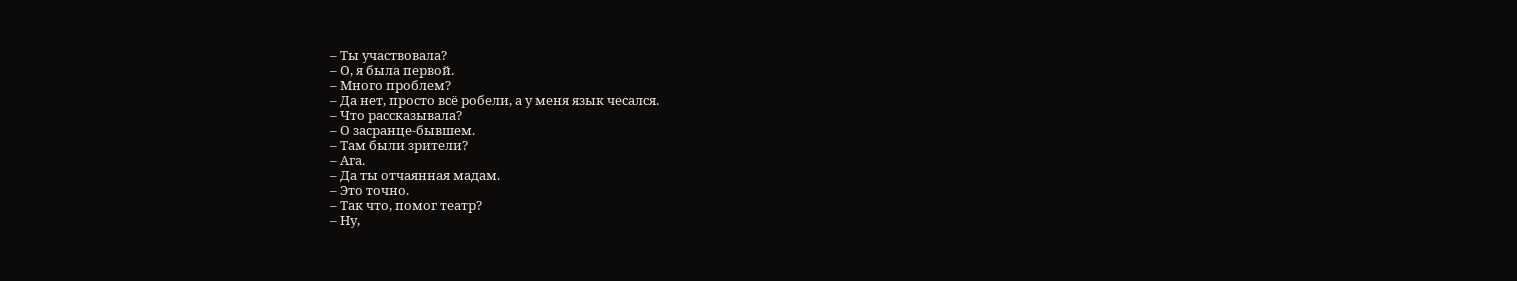– Ты участвовала?
– О, я была первой.
– Много проблем?
– Да нет, просто всё робели, а у меня язык чесался.
– Что рассказывала?
– О засранце-бывшем.
– Там были зрители?
– Ага.
– Да ты отчаянная мадам.
– Это точно.
– Так что, помог театр?
– Ну,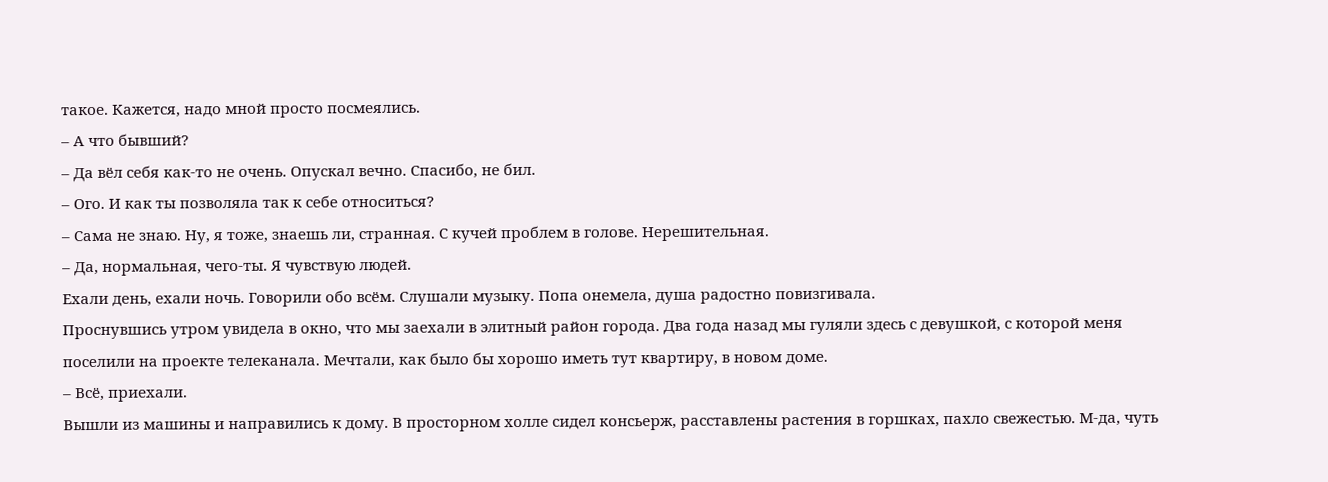такое. Кажется, надо мной просто посмеялись.
– А что бывший?
– Да вёл себя как-то не очень. Опускал вечно. Спасибо, не бил.
– Ого. И как ты позволяла так к себе относиться?
– Сама не знаю. Ну, я тоже, знаешь ли, странная. С кучей проблем в голове. Нерешительная.
– Да, нормальная, чего-ты. Я чувствую людей.
Ехали день, ехали ночь. Говорили обо всём. Слушали музыку. Попа онемела, душа радостно повизгивала.
Проснувшись утром увидела в окно, что мы заехали в элитный район города. Два года назад мы гуляли здесь с девушкой, с которой меня поселили на проекте телеканала. Мечтали, как было бы хорошо иметь тут квартиру, в новом доме.
– Всё, приехали.
Вышли из машины и направились к дому. В просторном холле сидел консьерж, расставлены растения в горшках, пахло свежестью. М-да, чуть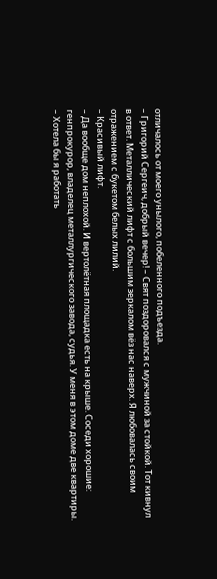отличалось от моего унылого, побеленного подъезда.
– Григорий Сергеич, добрый вечер! – Свят поздоровался с мужчиной за стойкой. Тот кивнул в ответ. Металлический лифт с большим зеркалом вёз нас наверх. Я любовалась своим отражением с букетом белых лилий.
– Красивый лифт.
– Да вообще дом неплохой. И вертолётная площадка есть на крыше. Соседи хорошие: генпрокурор, владелец металлургического завода, судья. У меня в этом доме две квартиры.
– Хотела бы я работать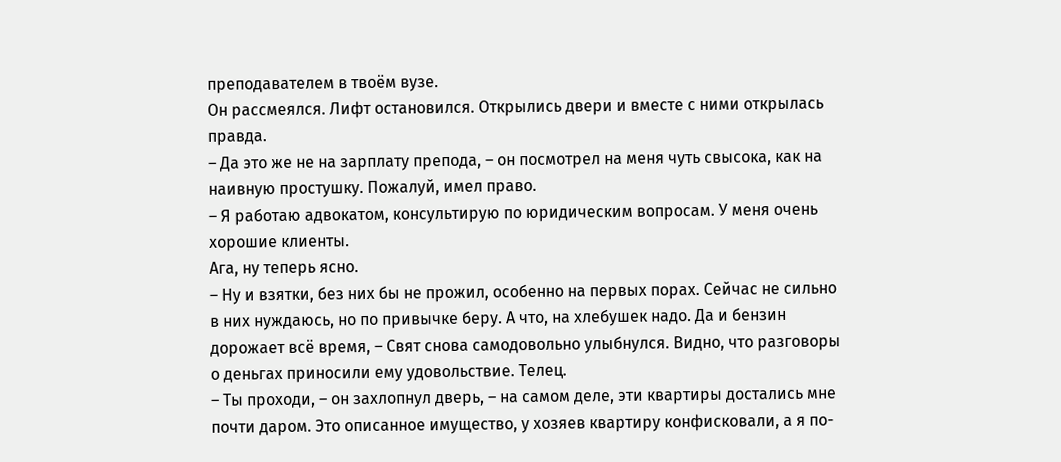преподавателем в твоём вузе.
Он рассмеялся. Лифт остановился. Открылись двери и вместе с ними открылась правда.
– Да это же не на зарплату препода, – он посмотрел на меня чуть свысока, как на наивную простушку. Пожалуй, имел право.
– Я работаю адвокатом, консультирую по юридическим вопросам. У меня очень хорошие клиенты.
Ага, ну теперь ясно.
– Ну и взятки, без них бы не прожил, особенно на первых порах. Сейчас не сильно в них нуждаюсь, но по привычке беру. А что, на хлебушек надо. Да и бензин дорожает всё время, – Свят снова самодовольно улыбнулся. Видно, что разговоры о деньгах приносили ему удовольствие. Телец.
– Ты проходи, – он захлопнул дверь, – на самом деле, эти квартиры достались мне почти даром. Это описанное имущество, у хозяев квартиру конфисковали, а я по-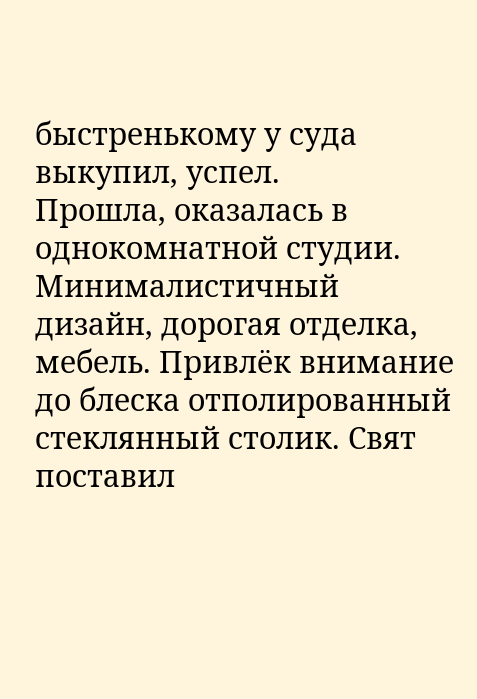быстренькому у суда выкупил, успел.
Прошла, оказалась в однокомнатной студии. Минималистичный дизайн, дорогая отделка, мебель. Привлёк внимание до блеска отполированный стеклянный столик. Свят поставил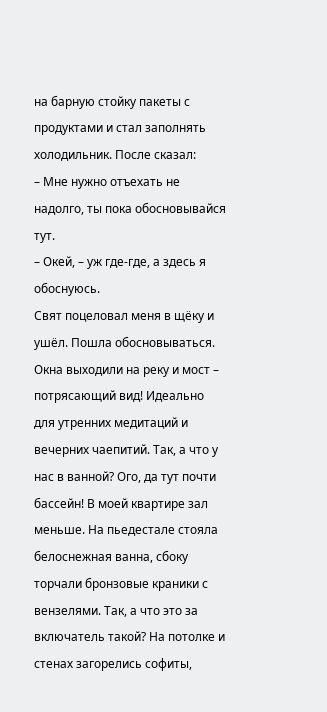на барную стойку пакеты с продуктами и стал заполнять холодильник. После сказал:
– Мне нужно отъехать не надолго, ты пока обосновывайся тут.
– Окей, – уж где-где, а здесь я обоснуюсь.
Свят поцеловал меня в щёку и ушёл. Пошла обосновываться. Окна выходили на реку и мост – потрясающий вид! Идеально для утренних медитаций и вечерних чаепитий. Так, а что у нас в ванной? Ого, да тут почти бассейн! В моей квартире зал меньше. На пьедестале стояла белоснежная ванна, сбоку торчали бронзовые краники с вензелями. Так, а что это за включатель такой? На потолке и стенах загорелись софиты,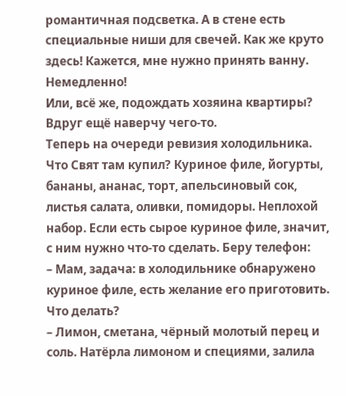романтичная подсветка. А в стене есть специальные ниши для свечей. Как же круто здесь! Кажется, мне нужно принять ванну. Немедленно!
Или, всё же, подождать хозяина квартиры? Вдруг ещё наверчу чего-то.
Теперь на очереди ревизия холодильника. Что Свят там купил? Куриное филе, йогурты, бананы, ананас, торт, апельсиновый сок, листья салата, оливки, помидоры. Неплохой набор. Если есть сырое куриное филе, значит, с ним нужно что-то сделать. Беру телефон:
– Мам, задача: в холодильнике обнаружено куриное филе, есть желание его приготовить. Что делать?
– Лимон, сметана, чёрный молотый перец и соль. Натёрла лимоном и специями, залила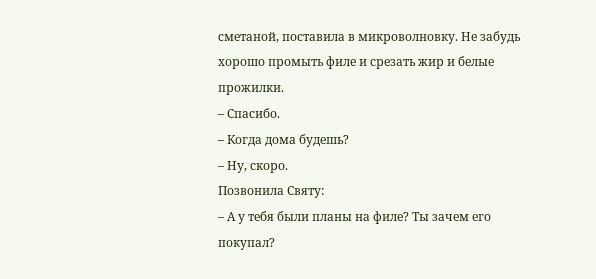сметаной, поставила в микроволновку. Не забудь хорошо промыть филе и срезать жир и белые прожилки.
– Спасибо.
– Когда дома будешь?
– Ну, скоро.
Позвонила Святу:
– А у тебя были планы на филе? Ты зачем его покупал?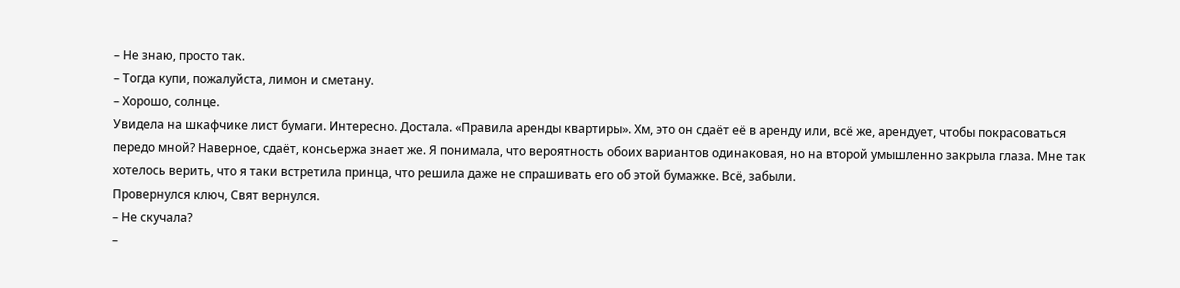– Не знаю, просто так.
– Тогда купи, пожалуйста, лимон и сметану.
– Хорошо, солнце.
Увидела на шкафчике лист бумаги. Интересно. Достала. «Правила аренды квартиры». Хм, это он сдаёт её в аренду или, всё же, арендует, чтобы покрасоваться передо мной? Наверное, сдаёт, консьержа знает же. Я понимала, что вероятность обоих вариантов одинаковая, но на второй умышленно закрыла глаза. Мне так хотелось верить, что я таки встретила принца, что решила даже не спрашивать его об этой бумажке. Всё, забыли.
Провернулся ключ, Свят вернулся.
– Не скучала?
–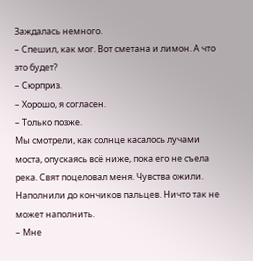Заждалась немного.
– Спешил, как мог. Вот сметана и лимон. А что это будет?
– Сюрприз.
– Хорошо, я согласен.
– Только позже.
Мы смотрели, как солнце касалось лучами моста, опускаясь всё ниже, пока его не съела река. Свят поцеловал меня. Чувства ожили. Наполнили до кончиков пальцев. Ничто так не может наполнить.
– Мне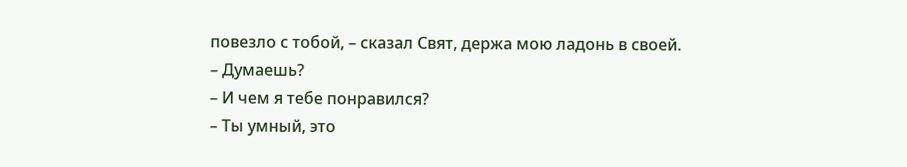повезло с тобой, – сказал Свят, держа мою ладонь в своей.
– Думаешь?
– И чем я тебе понравился?
– Ты умный, это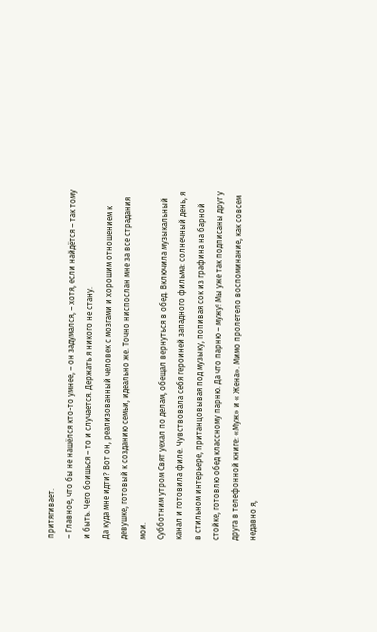притягивает.
– Главное, что бы не нашёлся кто-то умнее, – он задумался, – хотя, если найдётся – так тому и быть. Чего боишься – то и случается. Держать я никого не стану.
Да куда мне идти? Вот он, реализованный человек с мозгами и хорошим отношением к девушке, готовый к созданию семьи, идеально же. Точно ниспослан мне за все страдания мои.
Субботним утром Свят уехал по делам, обещал вернуться в обед. Включила музыкальный канал и готовила филе. Чувствовала себя героиней западного фильма: солнечный день, я в стильном интерьере, пританцовывая под музыку, попивая сок из графина на барной стойке, готовлю обед классному парню. Да что парню – мужу! Мы уже так подписаны друг у друга в телефонной книге: «Муж» и « Жена». Мимо пролетело воспоминание, как совсем недавно я,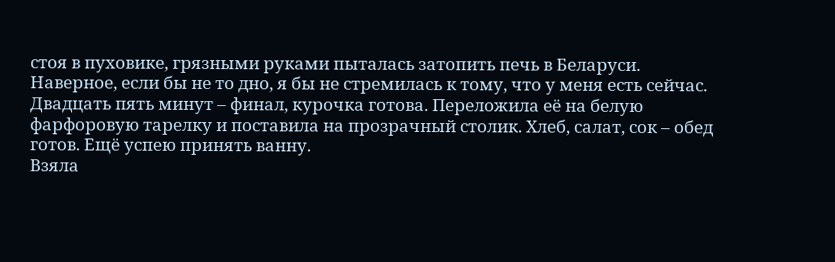стоя в пуховике, грязными руками пыталась затопить печь в Беларуси. Наверное, если бы не то дно, я бы не стремилась к тому, что у меня есть сейчас.
Двадцать пять минут – финал, курочка готова. Переложила её на белую фарфоровую тарелку и поставила на прозрачный столик. Хлеб, салат, сок – обед готов. Ещё успею принять ванну.
Взяла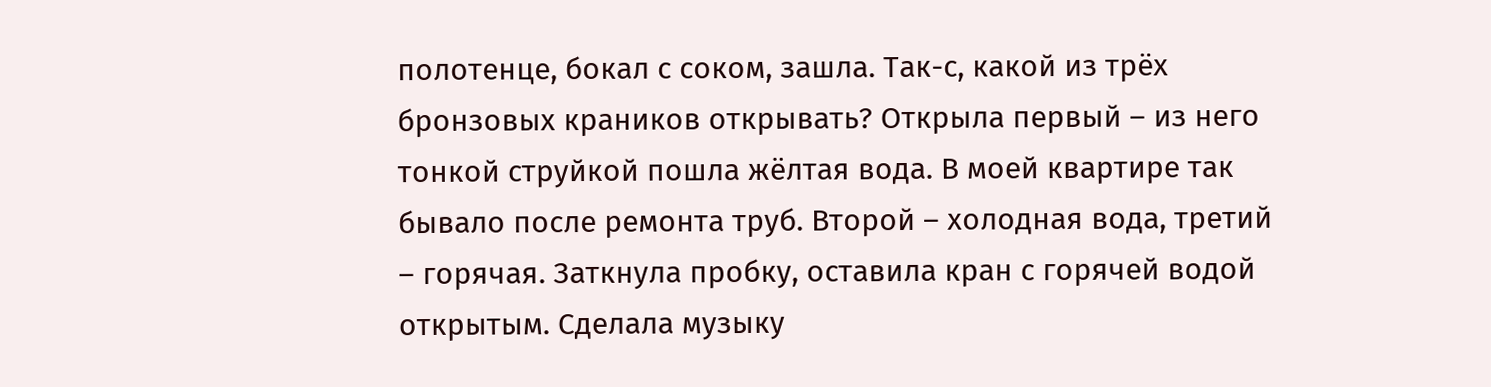полотенце, бокал с соком, зашла. Так-с, какой из трёх бронзовых краников открывать? Открыла первый – из него тонкой струйкой пошла жёлтая вода. В моей квартире так бывало после ремонта труб. Второй – холодная вода, третий – горячая. Заткнула пробку, оставила кран с горячей водой открытым. Сделала музыку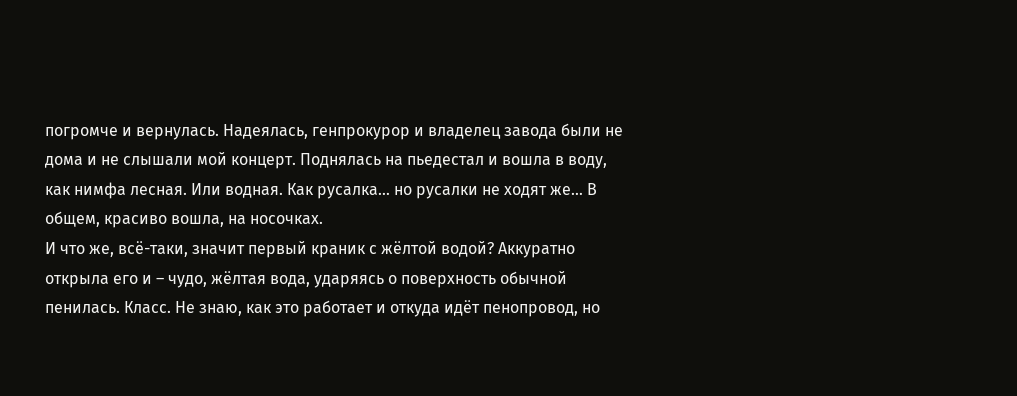погромче и вернулась. Надеялась, генпрокурор и владелец завода были не дома и не слышали мой концерт. Поднялась на пьедестал и вошла в воду, как нимфа лесная. Или водная. Как русалка… но русалки не ходят же… В общем, красиво вошла, на носочках.
И что же, всё-таки, значит первый краник с жёлтой водой? Аккуратно открыла его и – чудо, жёлтая вода, ударяясь о поверхность обычной пенилась. Класс. Не знаю, как это работает и откуда идёт пенопровод, но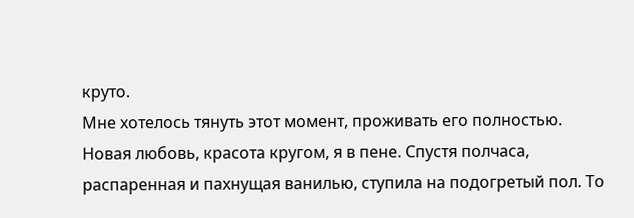круто.
Мне хотелось тянуть этот момент, проживать его полностью. Новая любовь, красота кругом, я в пене. Спустя полчаса, распаренная и пахнущая ванилью, ступила на подогретый пол. То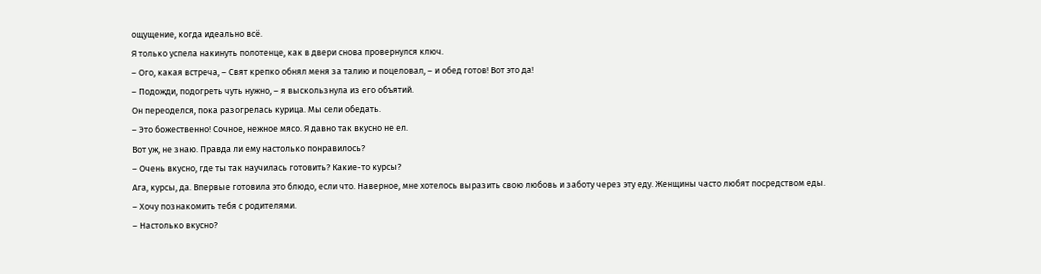ощущение, когда идеально всё.
Я только успела накинуть полотенце, как в двери снова провернулся ключ.
– Ого, какая встреча, – Свят крепко обнял меня за талию и поцеловал, – и обед готов! Вот это да!
– Подожди, подогреть чуть нужно, – я выскользнула из его объятий.
Он переоделся, пока разогрелась курица. Мы сели обедать.
– Это божественно! Сочное, нежное мясо. Я давно так вкусно не ел.
Вот уж, не знаю. Правда ли ему настолько понравилось?
– Очень вкусно, где ты так научилась готовить? Какие-то курсы?
Ага, курсы, да. Впервые готовила это блюдо, если что. Наверное, мне хотелось выразить свою любовь и заботу через эту еду. Женщины часто любят посредством еды.
– Хочу познакомить тебя с родителями.
– Настолько вкусно?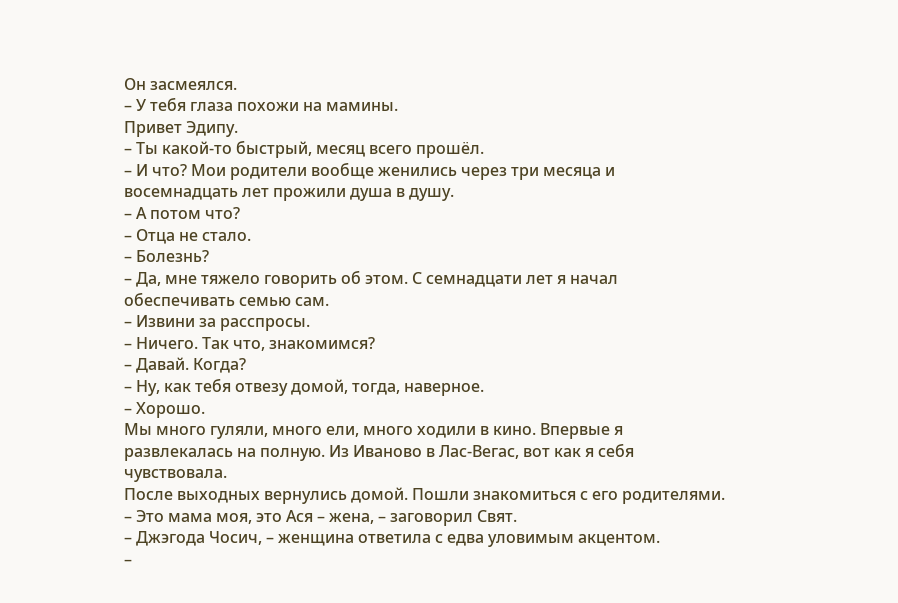Он засмеялся.
– У тебя глаза похожи на мамины.
Привет Эдипу.
– Ты какой-то быстрый, месяц всего прошёл.
– И что? Мои родители вообще женились через три месяца и восемнадцать лет прожили душа в душу.
– А потом что?
– Отца не стало.
– Болезнь?
– Да, мне тяжело говорить об этом. С семнадцати лет я начал обеспечивать семью сам.
– Извини за расспросы.
– Ничего. Так что, знакомимся?
– Давай. Когда?
– Ну, как тебя отвезу домой, тогда, наверное.
– Хорошо.
Мы много гуляли, много ели, много ходили в кино. Впервые я развлекалась на полную. Из Иваново в Лас-Вегас, вот как я себя чувствовала.
После выходных вернулись домой. Пошли знакомиться с его родителями.
– Это мама моя, это Ася – жена, – заговорил Свят.
– Джэгода Чосич, – женщина ответила с едва уловимым акцентом.
–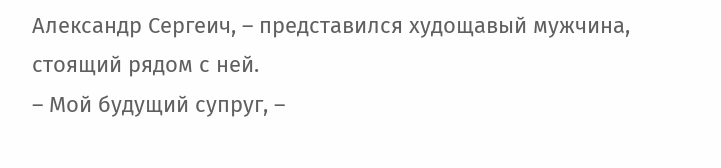Александр Сергеич, – представился худощавый мужчина, стоящий рядом с ней.
– Мой будущий супруг, –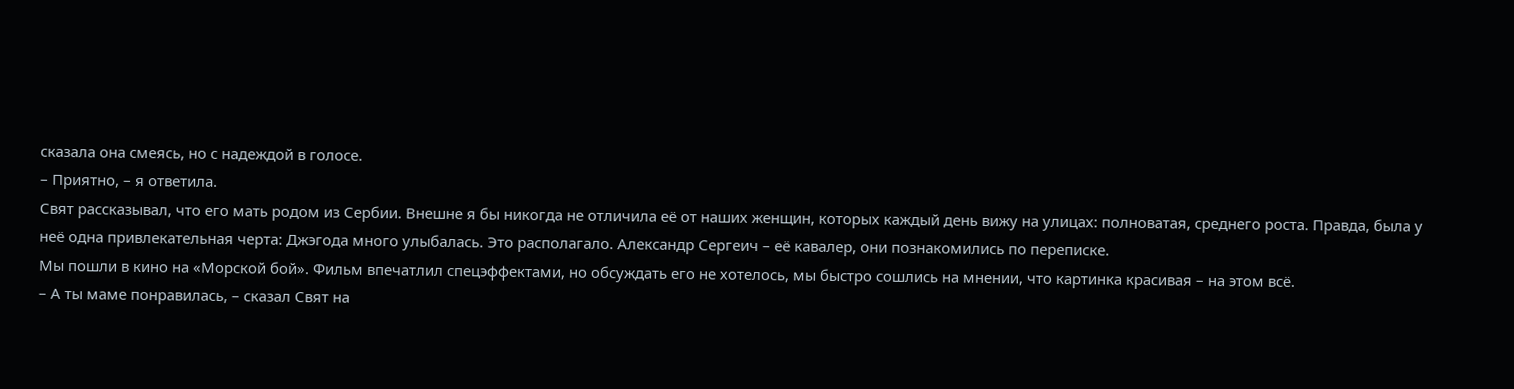сказала она смеясь, но с надеждой в голосе.
– Приятно, – я ответила.
Свят рассказывал, что его мать родом из Сербии. Внешне я бы никогда не отличила её от наших женщин, которых каждый день вижу на улицах: полноватая, среднего роста. Правда, была у неё одна привлекательная черта: Джэгода много улыбалась. Это располагало. Александр Сергеич – её кавалер, они познакомились по переписке.
Мы пошли в кино на «Морской бой». Фильм впечатлил спецэффектами, но обсуждать его не хотелось, мы быстро сошлись на мнении, что картинка красивая – на этом всё.
– А ты маме понравилась, – сказал Свят на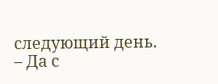следующий день.
– Да с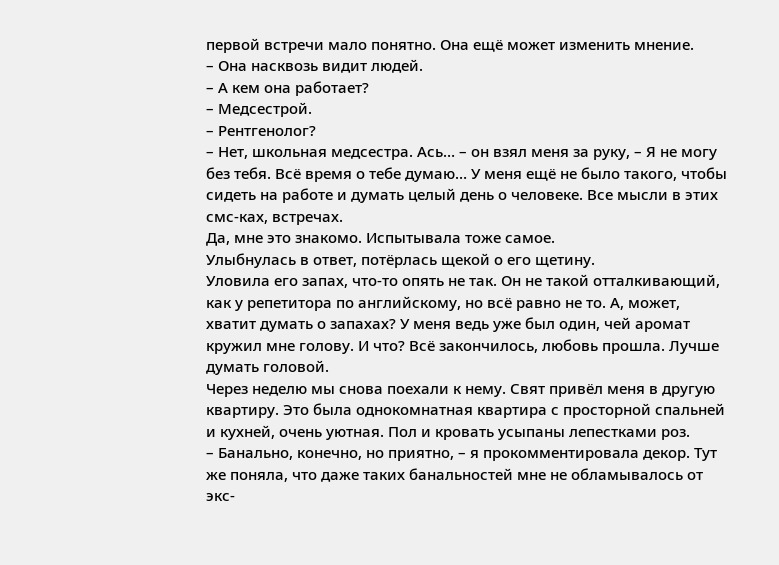первой встречи мало понятно. Она ещё может изменить мнение.
– Она насквозь видит людей.
– А кем она работает?
– Медсестрой.
– Рентгенолог?
– Нет, школьная медсестра. Ась… – он взял меня за руку, – Я не могу без тебя. Всё время о тебе думаю… У меня ещё не было такого, чтобы сидеть на работе и думать целый день о человеке. Все мысли в этих смс-ках, встречах.
Да, мне это знакомо. Испытывала тоже самое.
Улыбнулась в ответ, потёрлась щекой о его щетину.
Уловила его запах, что-то опять не так. Он не такой отталкивающий, как у репетитора по английскому, но всё равно не то. А, может, хватит думать о запахах? У меня ведь уже был один, чей аромат кружил мне голову. И что? Всё закончилось, любовь прошла. Лучше думать головой.
Через неделю мы снова поехали к нему. Свят привёл меня в другую квартиру. Это была однокомнатная квартира с просторной спальней и кухней, очень уютная. Пол и кровать усыпаны лепестками роз.
– Банально, конечно, но приятно, – я прокомментировала декор. Тут же поняла, что даже таких банальностей мне не обламывалось от экс-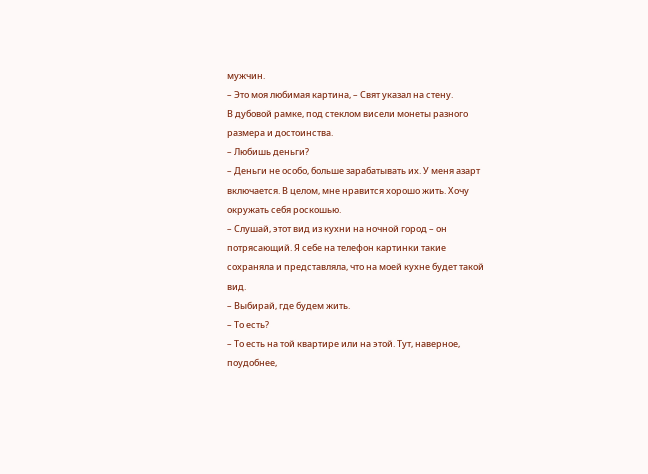мужчин.
– Это моя любимая картина, – Свят указал на стену.
В дубовой рамке, под стеклом висели монеты разного размера и достоинства.
– Любишь деньги?
– Деньги не особо, больше зарабатывать их. У меня азарт включается. В целом, мне нравится хорошо жить. Хочу окружать себя роскошью.
– Слушай, этот вид из кухни на ночной город – он потрясающий. Я себе на телефон картинки такие сохраняла и представляла, что на моей кухне будет такой вид.
– Выбирай, где будем жить.
– То есть?
– То есть на той квартире или на этой. Тут, наверное, поудобнее,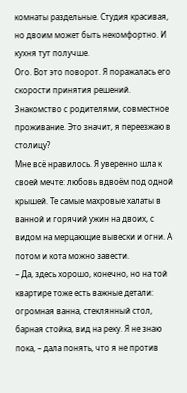комнаты раздельные. Студия красивая, но двоим может быть некомфортно. И кухня тут получше.
Ого. Вот это поворот. Я поражалась его скорости принятия решений. Знакомство с родителями, совместное проживание. Это значит, я переезжаю в столицу?
Мне всё нравилось. Я уверенно шла к своей мечте: любовь вдвоём под одной крышей. Те самые махровые халаты в ванной и горячий ужин на двоих, с видом на мерцающие вывески и огни. А потом и кота можно завести.
– Да, здесь хорошо, конечно, но на той квартире тоже есть важные детали: огромная ванна, стеклянный стол, барная стойка, вид на реку. Я не знаю пока, – дала понять, что я не против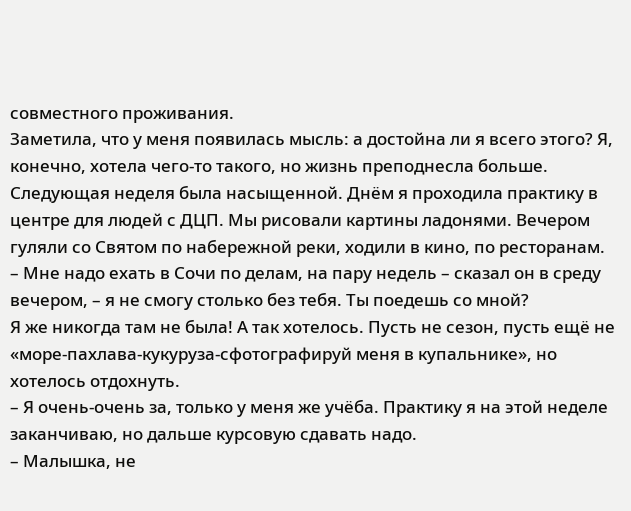совместного проживания.
Заметила, что у меня появилась мысль: а достойна ли я всего этого? Я, конечно, хотела чего-то такого, но жизнь преподнесла больше.
Следующая неделя была насыщенной. Днём я проходила практику в центре для людей с ДЦП. Мы рисовали картины ладонями. Вечером гуляли со Святом по набережной реки, ходили в кино, по ресторанам.
– Мне надо ехать в Сочи по делам, на пару недель – сказал он в среду вечером, – я не смогу столько без тебя. Ты поедешь со мной?
Я же никогда там не была! А так хотелось. Пусть не сезон, пусть ещё не «море-пахлава-кукуруза-сфотографируй меня в купальнике», но хотелось отдохнуть.
– Я очень-очень за, только у меня же учёба. Практику я на этой неделе заканчиваю, но дальше курсовую сдавать надо.
– Малышка, не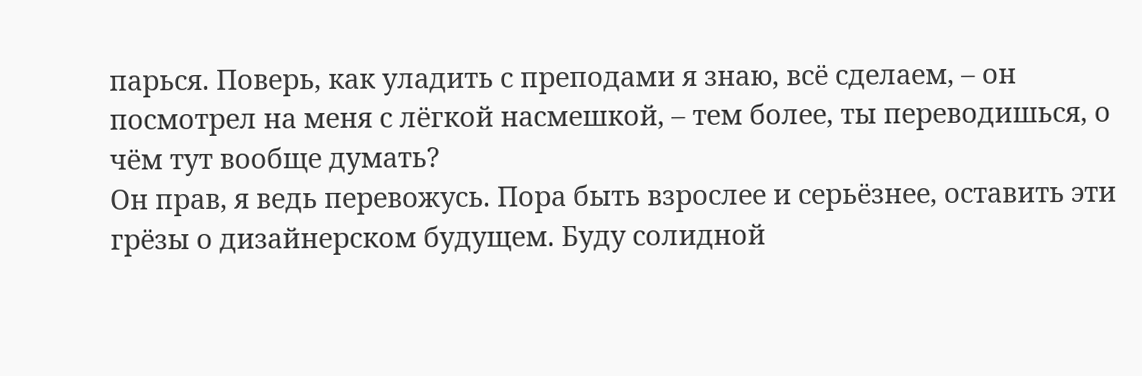парься. Поверь, как уладить с преподами я знаю, всё сделаем, – он посмотрел на меня с лёгкой насмешкой, – тем более, ты переводишься, о чём тут вообще думать?
Он прав, я ведь перевожусь. Пора быть взрослее и серьёзнее, оставить эти грёзы о дизайнерском будущем. Буду солидной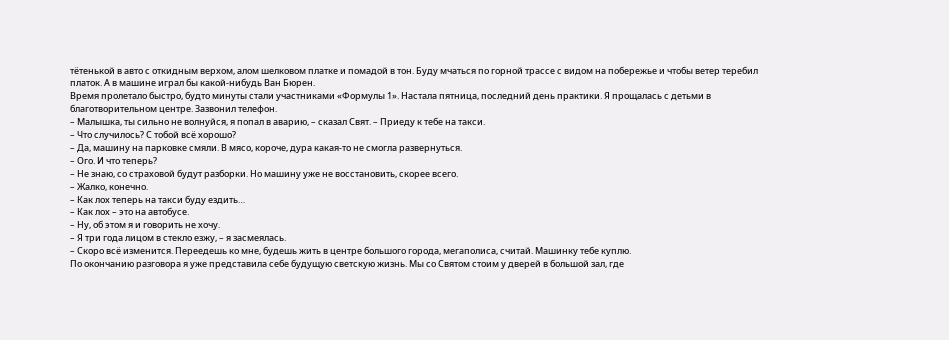тётенькой в авто с откидным верхом, алом шелковом платке и помадой в тон. Буду мчаться по горной трассе с видом на побережье и чтобы ветер теребил платок. А в машине играл бы какой-нибудь Ван Бюрен.
Время пролетало быстро, будто минуты стали участниками «Формулы 1». Настала пятница, последний день практики. Я прощалась с детьми в благотворительном центре. Зазвонил телефон.
– Малышка, ты сильно не волнуйся, я попал в аварию, – сказал Свят. – Приеду к тебе на такси.
– Что случилось? С тобой всё хорошо?
– Да, машину на парковке смяли. В мясо, короче, дура какая-то не смогла развернуться.
– Ого. И что теперь?
– Не знаю, со страховой будут разборки. Но машину уже не восстановить, скорее всего.
– Жалко, конечно.
– Как лох теперь на такси буду ездить…
– Как лох – это на автобусе.
– Ну, об этом я и говорить не хочу.
– Я три года лицом в стекло езжу, – я засмеялась.
– Скоро всё изменится. Переедешь ко мне, будешь жить в центре большого города, мегаполиса, считай. Машинку тебе куплю.
По окончанию разговора я уже представила себе будущую светскую жизнь. Мы со Святом стоим у дверей в большой зал, где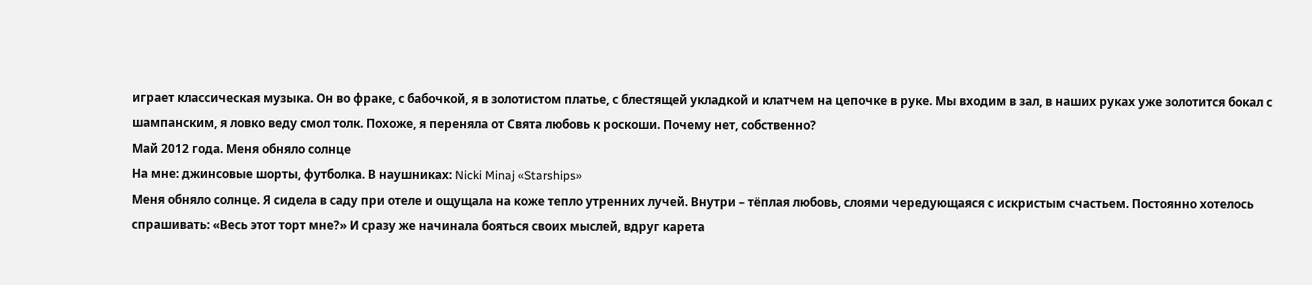играет классическая музыка. Он во фраке, с бабочкой, я в золотистом платье, с блестящей укладкой и клатчем на цепочке в руке. Мы входим в зал, в наших руках уже золотится бокал с шампанским, я ловко веду смол толк. Похоже, я переняла от Свята любовь к роскоши. Почему нет, собственно?
Май 2012 года. Меня обняло солнце
На мне: джинсовые шорты, футболка. В наушниках: Nicki Minaj «Starships»
Меня обняло солнце. Я сидела в саду при отеле и ощущала на коже тепло утренних лучей. Внутри – тёплая любовь, слоями чередующаяся с искристым счастьем. Постоянно хотелось спрашивать: «Весь этот торт мне?» И сразу же начинала бояться своих мыслей, вдруг карета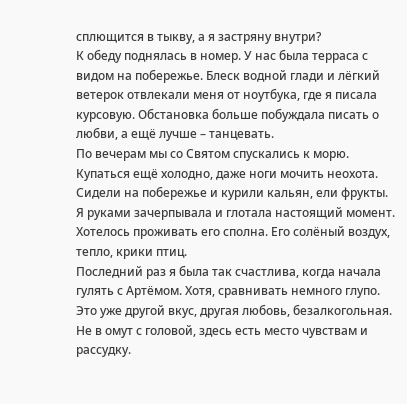сплющится в тыкву, а я застряну внутри?
К обеду поднялась в номер. У нас была терраса с видом на побережье. Блеск водной глади и лёгкий ветерок отвлекали меня от ноутбука, где я писала курсовую. Обстановка больше побуждала писать о любви, а ещё лучше – танцевать.
По вечерам мы со Святом спускались к морю. Купаться ещё холодно, даже ноги мочить неохота. Сидели на побережье и курили кальян, ели фрукты. Я руками зачерпывала и глотала настоящий момент. Хотелось проживать его сполна. Его солёный воздух, тепло, крики птиц.
Последний раз я была так счастлива, когда начала гулять с Артёмом. Хотя, сравнивать немного глупо. Это уже другой вкус, другая любовь, безалкогольная. Не в омут с головой, здесь есть место чувствам и рассудку.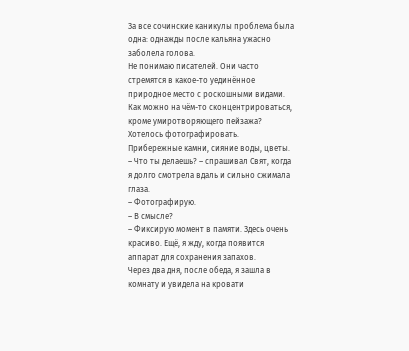За все сочинские каникулы проблема была одна: однажды после кальяна ужасно заболела голова.
Не понимаю писателей. Они часто стремятся в какое-то уединённое природное место с роскошными видами. Как можно на чём-то сконцентрироваться, кроме умиротворяющего пейзажа? Хотелось фотографировать. Прибережные камни, сияние воды, цветы.
– Что ты делаешь? – спрашивал Свят, когда я долго смотрела вдаль и сильно сжимала глаза.
– Фотографирую.
– В смысле?
– Фиксирую момент в памяти. Здесь очень красиво. Ещё, я жду, когда появится аппарат для сохранения запахов.
Через два дня, после обеда, я зашла в комнату и увидела на кровати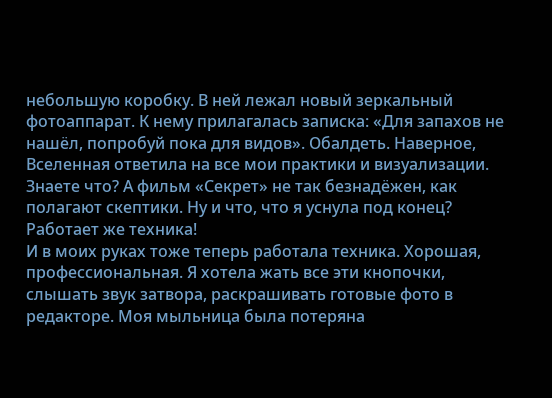небольшую коробку. В ней лежал новый зеркальный фотоаппарат. К нему прилагалась записка: «Для запахов не нашёл, попробуй пока для видов». Обалдеть. Наверное, Вселенная ответила на все мои практики и визуализации. Знаете что? А фильм «Секрет» не так безнадёжен, как полагают скептики. Ну и что, что я уснула под конец? Работает же техника!
И в моих руках тоже теперь работала техника. Хорошая, профессиональная. Я хотела жать все эти кнопочки, слышать звук затвора, раскрашивать готовые фото в редакторе. Моя мыльница была потеряна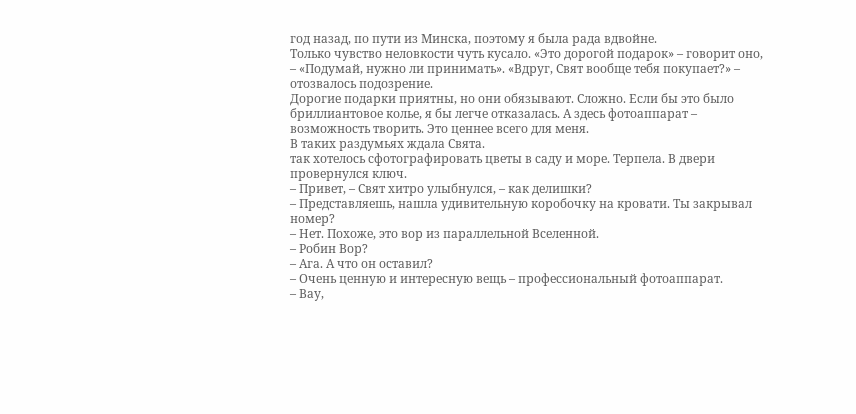год назад, по пути из Минска, поэтому я была рада вдвойне.
Только чувство неловкости чуть кусало. «Это дорогой подарок» – говорит оно, – «Подумай, нужно ли принимать». «Вдруг, Свят вообще тебя покупает?» – отозвалось подозрение.
Дорогие подарки приятны, но они обязывают. Сложно. Если бы это было бриллиантовое колье, я бы легче отказалась. А здесь фотоаппарат – возможность творить. Это ценнее всего для меня.
В таких раздумьях ждала Свята.
так хотелось сфотографировать цветы в саду и море. Терпела. В двери провернулся ключ.
– Привет, – Свят хитро улыбнулся, – как делишки?
– Представляешь, нашла удивительную коробочку на кровати. Ты закрывал номер?
– Нет. Похоже, это вор из параллельной Вселенной.
– Робин Вор?
– Ага. А что он оставил?
– Очень ценную и интересную вещь – профессиональный фотоаппарат.
– Вау,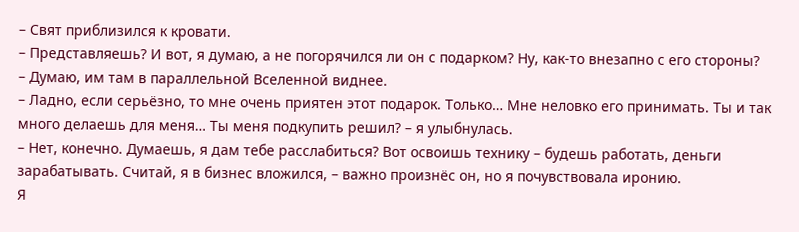– Свят приблизился к кровати.
– Представляешь? И вот, я думаю, а не погорячился ли он с подарком? Ну, как-то внезапно с его стороны?
– Думаю, им там в параллельной Вселенной виднее.
– Ладно, если серьёзно, то мне очень приятен этот подарок. Только… Мне неловко его принимать. Ты и так много делаешь для меня… Ты меня подкупить решил? – я улыбнулась.
– Нет, конечно. Думаешь, я дам тебе расслабиться? Вот освоишь технику – будешь работать, деньги зарабатывать. Считай, я в бизнес вложился, – важно произнёс он, но я почувствовала иронию.
Я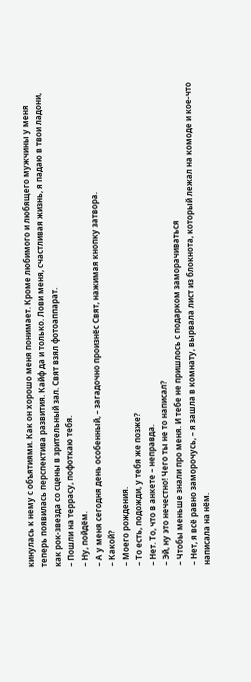кинулась к нему с объятиями. Как он хорошо меня понимает. Кроме любимого и любящего мужчины у меня теперь появилась перспектива развития. Кайф да и только. Лови меня, счастливая жизнь, я падаю в твои ладони, как рок-звезда со сцены в зрительный зал. Свят взял фотоаппарат.
– Пошли на террасу, пофоткаю тебя.
– Ну, пойдём.
– А у меня сегодня день особенный, – загадочно произнёс Свят, нажимая кнопку затвора.
– Какой?
– Моего рождения.
– То есть, подожди, у тебя же позже?
– Нет. То, что в анкете – неправда.
– Эй, ну это нечестно! Чего ты не то написал?
– Чтобы меньше знали про меня. И тебе не пришлось с подарком заморачиваться
– Нет, я всё равно заморочусь, – я зашла в комнату, вырвала лист из блокнота, который лежал на комоде и кое-что написала на нём.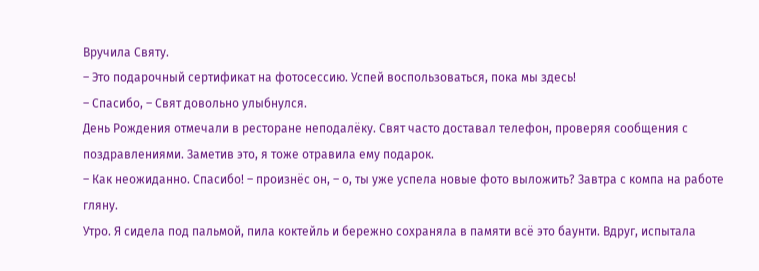Вручила Святу.
– Это подарочный сертификат на фотосессию. Успей воспользоваться, пока мы здесь!
– Спасибо, – Свят довольно улыбнулся.
День Рождения отмечали в ресторане неподалёку. Свят часто доставал телефон, проверяя сообщения с поздравлениями. Заметив это, я тоже отравила ему подарок.
– Как неожиданно. Спасибо! – произнёс он, – о, ты уже успела новые фото выложить? Завтра с компа на работе гляну.
Утро. Я сидела под пальмой, пила коктейль и бережно сохраняла в памяти всё это баунти. Вдруг, испытала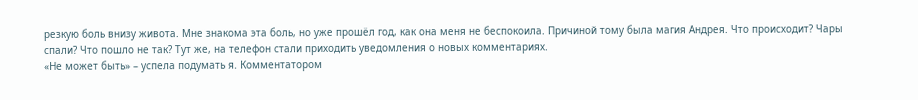резкую боль внизу живота. Мне знакома эта боль, но уже прошёл год, как она меня не беспокоила. Причиной тому была магия Андрея. Что происходит? Чары спали? Что пошло не так? Тут же, на телефон стали приходить уведомления о новых комментариях.
«Не может быть» – успела подумать я. Комментатором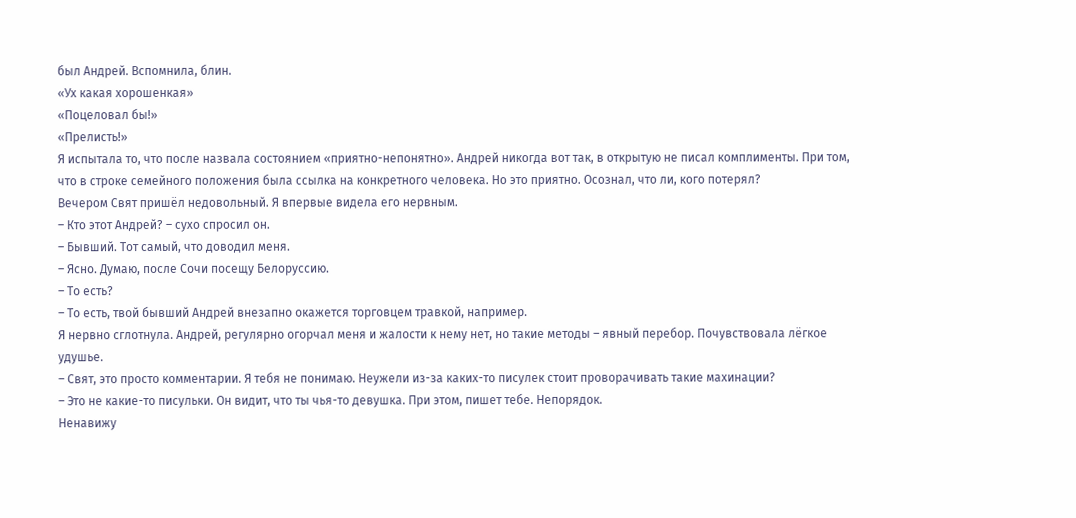был Андрей. Вспомнила, блин.
«Ух какая хорошенкая»
«Поцеловал бы!»
«Прелисть!»
Я испытала то, что после назвала состоянием «приятно-непонятно». Андрей никогда вот так, в открытую не писал комплименты. При том, что в строке семейного положения была ссылка на конкретного человека. Но это приятно. Осознал, что ли, кого потерял?
Вечером Свят пришёл недовольный. Я впервые видела его нервным.
– Кто этот Андрей? – сухо спросил он.
– Бывший. Тот самый, что доводил меня.
– Ясно. Думаю, после Сочи посещу Белоруссию.
– То есть?
– То есть, твой бывший Андрей внезапно окажется торговцем травкой, например.
Я нервно сглотнула. Андрей, регулярно огорчал меня и жалости к нему нет, но такие методы – явный перебор. Почувствовала лёгкое удушье.
– Свят, это просто комментарии. Я тебя не понимаю. Неужели из-за каких-то писулек стоит проворачивать такие махинации?
– Это не какие-то писульки. Он видит, что ты чья-то девушка. При этом, пишет тебе. Непорядок.
Ненавижу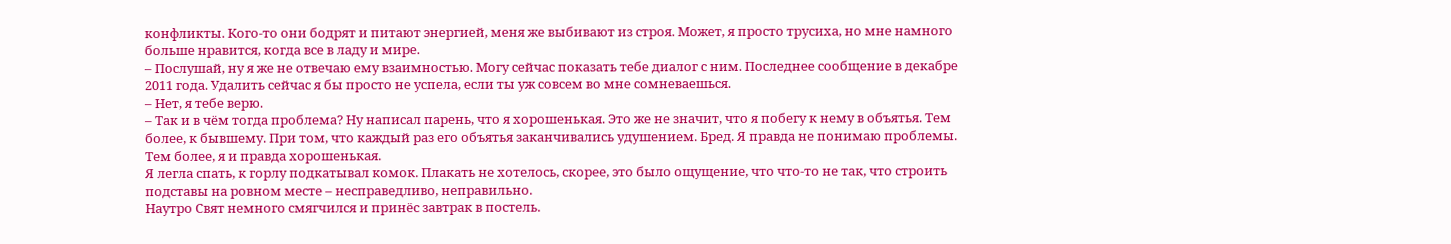конфликты. Кого-то они бодрят и питают энергией, меня же выбивают из строя. Может, я просто трусиха, но мне намного больше нравится, когда все в ладу и мире.
– Послушай, ну я же не отвечаю ему взаимностью. Могу сейчас показать тебе диалог с ним. Последнее сообщение в декабре 2011 года. Удалить сейчас я бы просто не успела, если ты уж совсем во мне сомневаешься.
– Нет, я тебе верю.
– Так и в чём тогда проблема? Ну написал парень, что я хорошенькая. Это же не значит, что я побегу к нему в объятья. Тем более, к бывшему. При том, что каждый раз его объятья заканчивались удушением. Бред. Я правда не понимаю проблемы. Тем более, я и правда хорошенькая.
Я легла спать, к горлу подкатывал комок. Плакать не хотелось, скорее, это было ощущение, что что-то не так, что строить подставы на ровном месте – несправедливо, неправильно.
Наутро Свят немного смягчился и принёс завтрак в постель.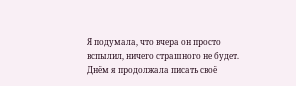Я подумала, что вчера он просто вспылил, ничего страшного не будет.
Днём я продолжала писать своё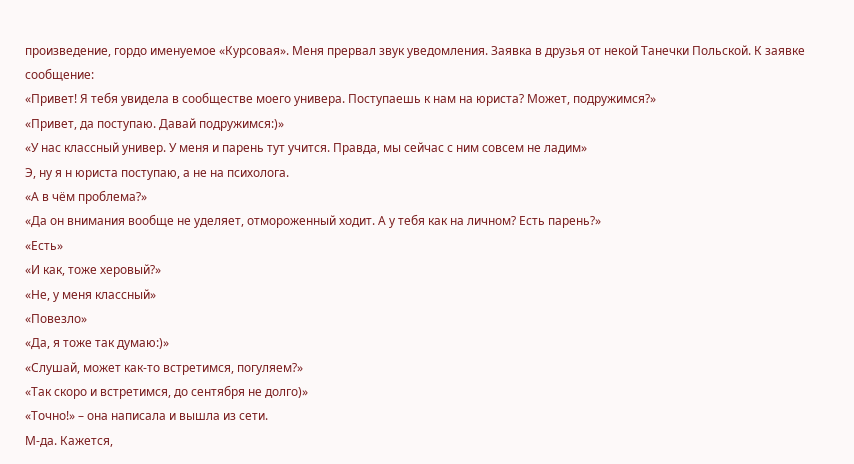произведение, гордо именуемое «Курсовая». Меня прервал звук уведомления. Заявка в друзья от некой Танечки Польской. К заявке сообщение:
«Привет! Я тебя увидела в сообществе моего универа. Поступаешь к нам на юриста? Может, подружимся?»
«Привет, да поступаю. Давай подружимся:)»
«У нас классный универ. У меня и парень тут учится. Правда, мы сейчас с ним совсем не ладим»
Э, ну я н юриста поступаю, а не на психолога.
«А в чём проблема?»
«Да он внимания вообще не уделяет, отмороженный ходит. А у тебя как на личном? Есть парень?»
«Есть»
«И как, тоже херовый?»
«Не, у меня классный»
«Повезло»
«Да, я тоже так думаю:)»
«Слушай, может как-то встретимся, погуляем?»
«Так скоро и встретимся, до сентября не долго)»
«Точно!» – она написала и вышла из сети.
М-да. Кажется,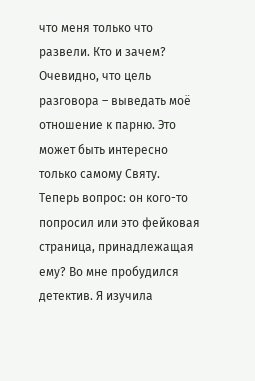что меня только что развели. Кто и зачем? Очевидно, что цель разговора – выведать моё отношение к парню. Это может быть интересно только самому Святу. Теперь вопрос: он кого-то попросил или это фейковая страница, принадлежащая ему? Во мне пробудился детектив. Я изучила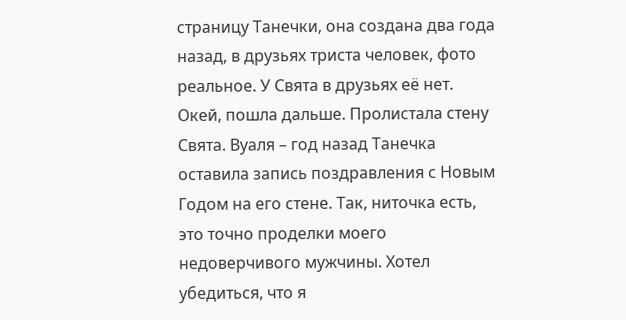страницу Танечки, она создана два года назад, в друзьях триста человек, фото реальное. У Свята в друзьях её нет. Окей, пошла дальше. Пролистала стену Свята. Вуаля – год назад Танечка оставила запись поздравления с Новым Годом на его стене. Так, ниточка есть, это точно проделки моего недоверчивого мужчины. Хотел убедиться, что я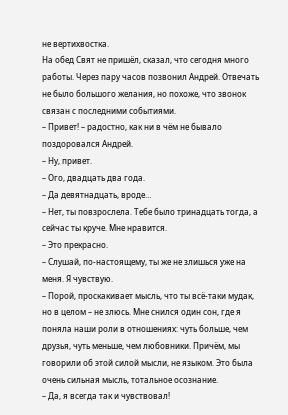не вертихвостка.
На обед Свят не пришёл, сказал, что сегодня много работы. Через пару часов позвонил Андрей. Отвечать не было большого желания, но похоже, что звонок связан с последними событиями.
– Привет! – радостно, как ни в чём не бывало поздоровался Андрей.
– Ну, привет.
– Ого, двадцать два года.
– Да девятнадцать, вроде…
– Нет, ты повзрослела. Тебе было тринадцать тогда, а сейчас ты круче. Мне нравится.
– Это прекрасно.
– Слушай, по-настоящему, ты же не злишься уже на меня. Я чувствую.
– Порой, проскакивает мысль, что ты всё-таки мудак, но в целом – не злюсь. Мне снился один сон, где я поняла наши роли в отношениях: чуть больше, чем друзья, чуть меньше, чем любовники. Причём, мы говорили об этой силой мысли, не языком. Это была очень сильная мысль, тотальное осознание.
– Да, я всегда так и чувствовал!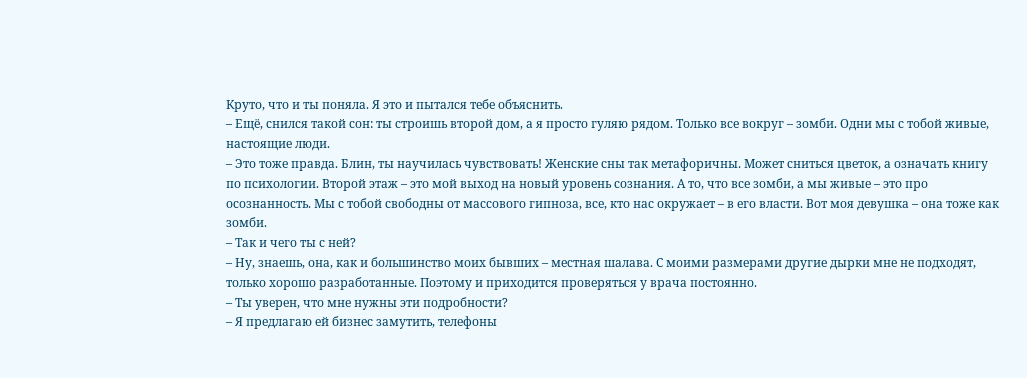Круто, что и ты поняла. Я это и пытался тебе объяснить.
– Ещё, снился такой сон: ты строишь второй дом, а я просто гуляю рядом. Только все вокруг – зомби. Одни мы с тобой живые, настоящие люди.
– Это тоже правда. Блин, ты научилась чувствовать! Женские сны так метафоричны. Может сниться цветок, а означать книгу по психологии. Второй этаж – это мой выход на новый уровень сознания. А то, что все зомби, а мы живые – это про осознанность. Мы с тобой свободны от массового гипноза, все, кто нас окружает – в его власти. Вот моя девушка – она тоже как зомби.
– Так и чего ты с ней?
– Ну, знаешь, она, как и большинство моих бывших – местная шалава. С моими размерами другие дырки мне не подходят, только хорошо разработанные. Поэтому и приходится проверяться у врача постоянно.
– Ты уверен, что мне нужны эти подробности?
– Я предлагаю ей бизнес замутить, телефоны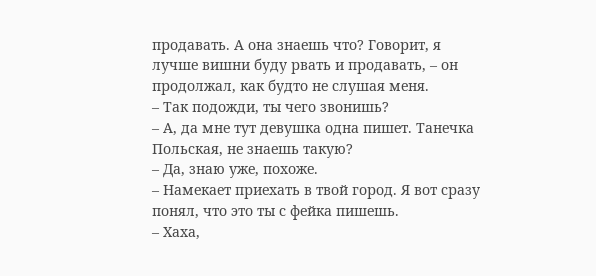продавать. А она знаешь что? Говорит, я лучше вишни буду рвать и продавать, – он продолжал, как будто не слушая меня.
– Так подожди, ты чего звонишь?
– А, да мне тут девушка одна пишет. Танечка Польская, не знаешь такую?
– Да, знаю уже, похоже.
– Намекает приехать в твой город. Я вот сразу понял, что это ты с фейка пишешь.
– Хаха,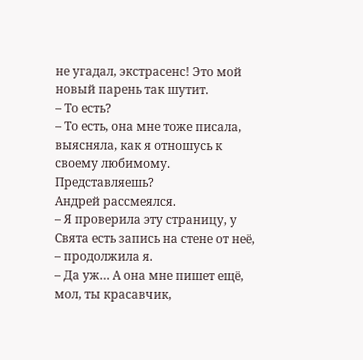не угадал, экстрасенс! Это мой новый парень так шутит.
– То есть?
– То есть, она мне тоже писала, выясняла, как я отношусь к своему любимому. Представляешь?
Андрей рассмеялся.
– Я проверила эту страницу, у Свята есть запись на стене от неё, – продолжила я.
– Да уж… А она мне пишет ещё, мол, ты красавчик,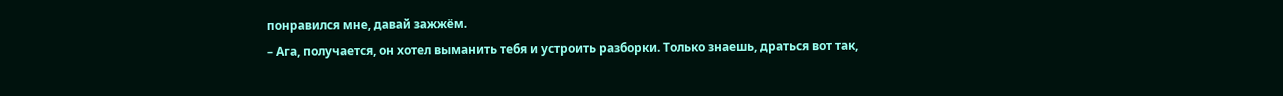понравился мне, давай зажжём.
– Ага, получается, он хотел выманить тебя и устроить разборки. Только знаешь, драться вот так,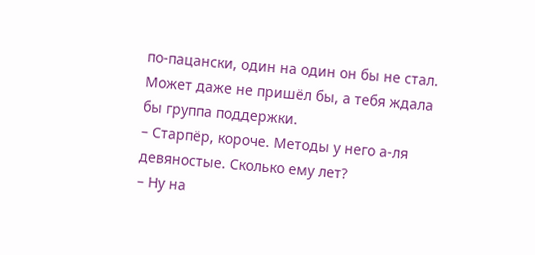по-пацански, один на один он бы не стал. Может даже не пришёл бы, а тебя ждала бы группа поддержки.
– Старпёр, короче. Методы у него а-ля девяностые. Сколько ему лет?
– Ну на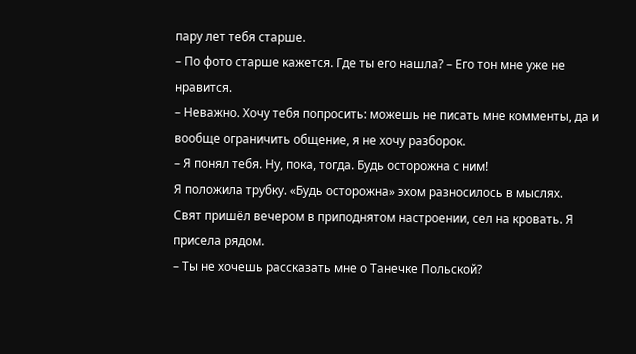пару лет тебя старше.
– По фото старше кажется. Где ты его нашла? – Его тон мне уже не нравится.
– Неважно. Хочу тебя попросить: можешь не писать мне комменты, да и вообще ограничить общение, я не хочу разборок.
– Я понял тебя. Ну, пока, тогда. Будь осторожна с ним!
Я положила трубку. «Будь осторожна» эхом разносилось в мыслях.
Свят пришёл вечером в приподнятом настроении, сел на кровать. Я присела рядом.
– Ты не хочешь рассказать мне о Танечке Польской?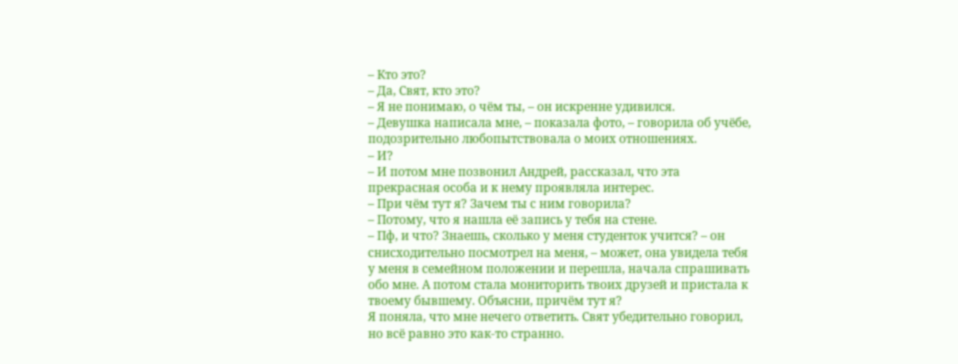– Кто это?
– Да, Свят, кто это?
– Я не понимаю, о чём ты, – он искренне удивился.
– Девушка написала мне, – показала фото, – говорила об учёбе, подозрительно любопытствовала о моих отношениях.
– И?
– И потом мне позвонил Андрей, рассказал, что эта прекрасная особа и к нему проявляла интерес.
– При чём тут я? Зачем ты с ним говорила?
– Потому, что я нашла её запись у тебя на стене.
– Пф, и что? Знаешь, сколько у меня студенток учится? – он снисходительно посмотрел на меня, – может, она увидела тебя у меня в семейном положении и перешла, начала спрашивать обо мне. А потом стала мониторить твоих друзей и пристала к твоему бывшему. Объясни, причём тут я?
Я поняла, что мне нечего ответить. Свят убедительно говорил, но всё равно это как-то странно.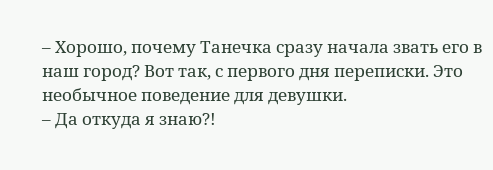– Хорошо, почему Танечка сразу начала звать его в наш город? Вот так, с первого дня переписки. Это необычное поведение для девушки.
– Да откуда я знаю?!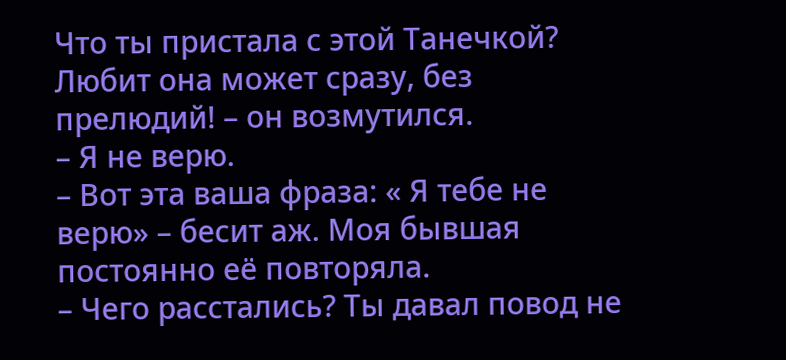Что ты пристала с этой Танечкой? Любит она может сразу, без прелюдий! – он возмутился.
– Я не верю.
– Вот эта ваша фраза: « Я тебе не верю» – бесит аж. Моя бывшая постоянно её повторяла.
– Чего расстались? Ты давал повод не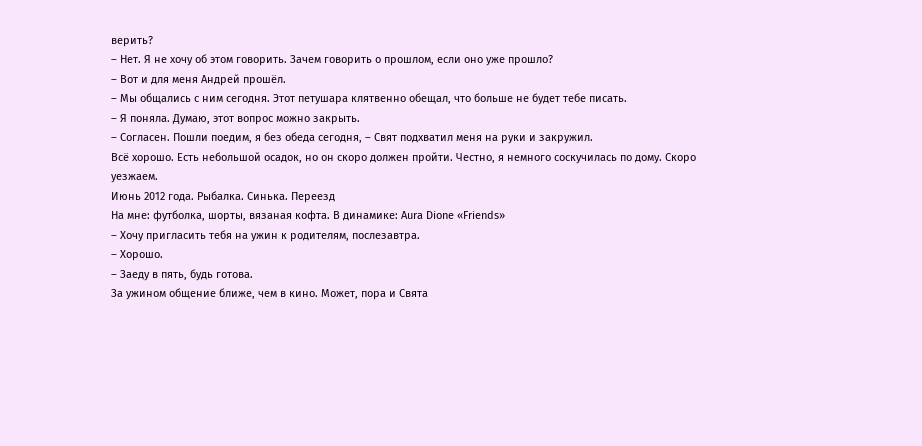верить?
– Нет. Я не хочу об этом говорить. Зачем говорить о прошлом, если оно уже прошло?
– Вот и для меня Андрей прошёл.
– Мы общались с ним сегодня. Этот петушара клятвенно обещал, что больше не будет тебе писать.
– Я поняла. Думаю, этот вопрос можно закрыть.
– Согласен. Пошли поедим, я без обеда сегодня, – Свят подхватил меня на руки и закружил.
Всё хорошо. Есть небольшой осадок, но он скоро должен пройти. Честно, я немного соскучилась по дому. Скоро уезжаем.
Июнь 2012 года. Рыбалка. Синька. Переезд
На мне: футболка, шорты, вязаная кофта. В динамике: Aura Dione «Friends»
– Хочу пригласить тебя на ужин к родителям, послезавтра.
– Хорошо.
– Заеду в пять, будь готова.
За ужином общение ближе, чем в кино. Может, пора и Свята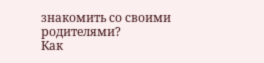знакомить со своими родителями?
Как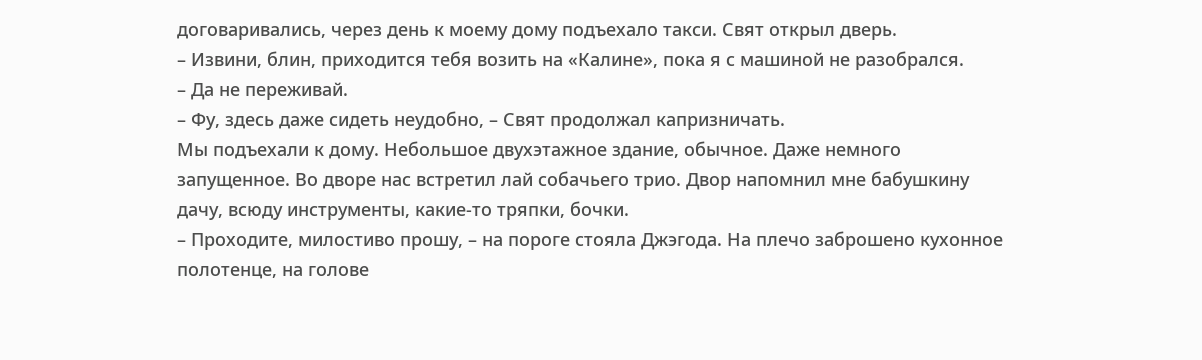договаривались, через день к моему дому подъехало такси. Свят открыл дверь.
– Извини, блин, приходится тебя возить на «Калине», пока я с машиной не разобрался.
– Да не переживай.
– Фу, здесь даже сидеть неудобно, – Свят продолжал капризничать.
Мы подъехали к дому. Небольшое двухэтажное здание, обычное. Даже немного запущенное. Во дворе нас встретил лай собачьего трио. Двор напомнил мне бабушкину дачу, всюду инструменты, какие-то тряпки, бочки.
– Проходите, милостиво прошу, – на пороге стояла Джэгода. На плечо заброшено кухонное полотенце, на голове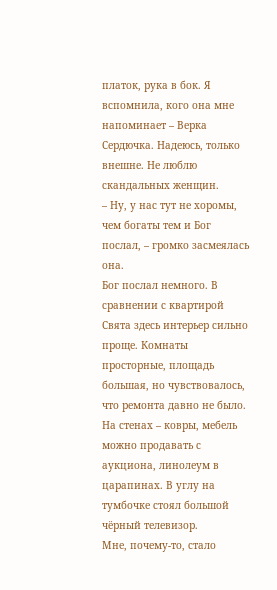платок, рука в бок. Я вспомнила, кого она мне напоминает – Верка Сердючка. Надеюсь, только внешне. Не люблю скандальных женщин.
– Ну, у нас тут не хоромы, чем богаты тем и Бог послал, – громко засмеялась она.
Бог послал немного. В сравнении с квартирой Свята здесь интерьер сильно проще. Комнаты просторные, площадь большая, но чувствовалось, что ремонта давно не было. На стенах – ковры, мебель можно продавать с аукциона, линолеум в царапинах. В углу на тумбочке стоял большой чёрный телевизор.
Мне, почему-то, стало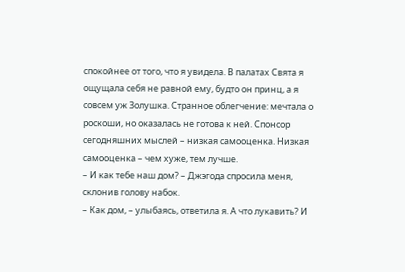спокойнее от того, что я увидела. В палатах Свята я ощущала себя не равной ему, будто он принц, а я совсем уж Золушка. Странное облегчение: мечтала о роскоши, но оказалась не готова к ней. Спонсор сегодняшних мыслей – низкая самооценка. Низкая самооценка – чем хуже, тем лучше.
– И как тебе наш дом? – Джэгода спросила меня, склонив голову набок.
– Как дом, – улыбаясь, ответила я. А что лукавить? И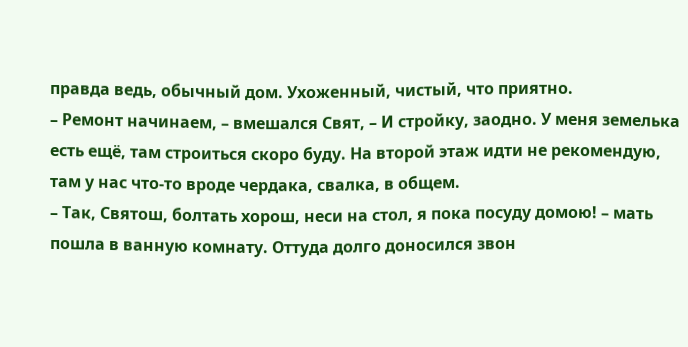правда ведь, обычный дом. Ухоженный, чистый, что приятно.
– Ремонт начинаем, – вмешался Свят, – И стройку, заодно. У меня земелька есть ещё, там строиться скоро буду. На второй этаж идти не рекомендую, там у нас что-то вроде чердака, свалка, в общем.
– Так, Святош, болтать хорош, неси на стол, я пока посуду домою! – мать пошла в ванную комнату. Оттуда долго доносился звон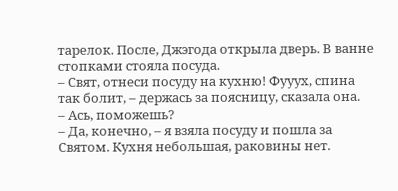тарелок. После, Джэгода открыла дверь. В ванне стопками стояла посуда.
– Свят, отнеси посуду на кухню! Фууух, спина так болит, – держась за поясницу, сказала она.
– Ась, поможешь?
– Да, конечно, – я взяла посуду и пошла за Святом. Кухня небольшая, раковины нет.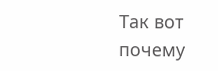Так вот почему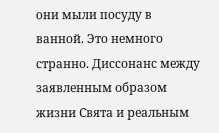они мыли посуду в ванной. Это немного странно. Диссонанс между заявленным образом жизни Свята и реальным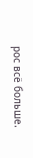рос всё больше.